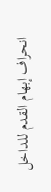انحراف إبهام القدم للداخل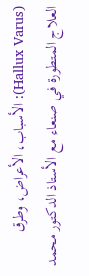(Hallux Varus): الأسباب، الأعراض، وطرق العلاج المتطورة في صنعاء مع الأستاذ الدكتور محمد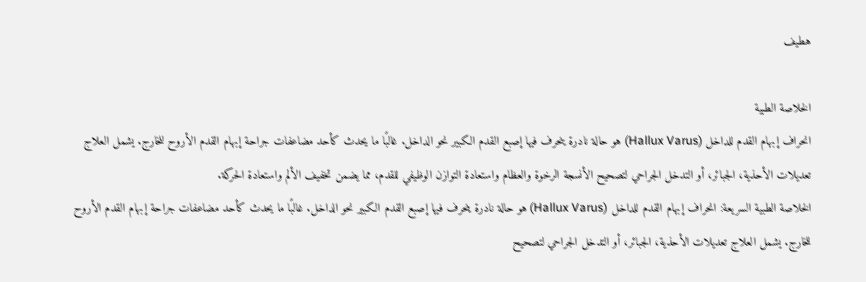هطيف

الخلاصة الطبية
انحراف إبهام القدم للداخل (Hallux Varus) هو حالة نادرة ينحرف فيها إصبع القدم الكبير نحو الداخل. غالبًا ما يحدث كأحد مضاعفات جراحة إبهام القدم الأروح للخارج. يشمل العلاج تعديلات الأحذية، الجبائر، أو التدخل الجراحي لتصحيح الأنسجة الرخوة والعظام واستعادة التوازن الوظيفي للقدم، مما يضمن تخفيف الألم واستعادة الحركة.
الخلاصة الطبية السريعة: انحراف إبهام القدم للداخل (Hallux Varus) هو حالة نادرة ينحرف فيها إصبع القدم الكبير نحو الداخل. غالبًا ما يحدث كأحد مضاعفات جراحة إبهام القدم الأروح للخارج. يشمل العلاج تعديلات الأحذية، الجبائر، أو التدخل الجراحي لتصحيح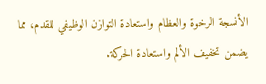الأنسجة الرخوة والعظام واستعادة التوازن الوظيفي للقدم، مما يضمن تخفيف الألم واستعادة الحركة.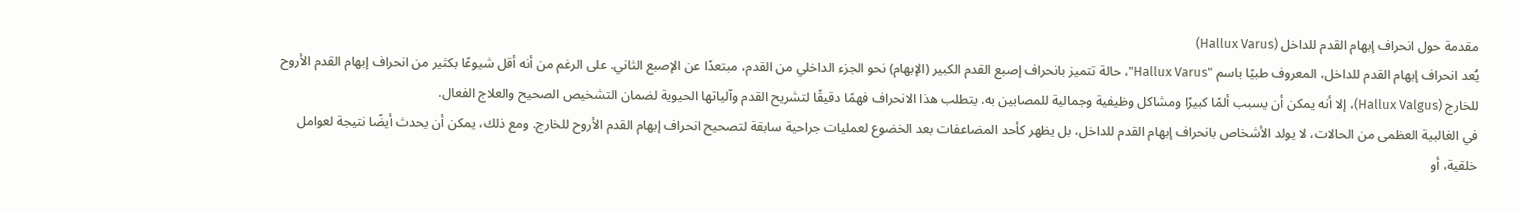مقدمة حول انحراف إبهام القدم للداخل (Hallux Varus)
يُعد انحراف إبهام القدم للداخل، المعروف طبيًا باسم "Hallux Varus"، حالة تتميز بانحراف إصبع القدم الكبير (الإبهام) نحو الجزء الداخلي من القدم، مبتعدًا عن الإصبع الثاني. على الرغم من أنه أقل شيوعًا بكثير من انحراف إبهام القدم الأروح للخارج (Hallux Valgus)، إلا أنه يمكن أن يسبب ألمًا كبيرًا ومشاكل وظيفية وجمالية للمصابين به. يتطلب هذا الانحراف فهمًا دقيقًا لتشريح القدم وآلياتها الحيوية لضمان التشخيص الصحيح والعلاج الفعال.
في الغالبية العظمى من الحالات، لا يولد الأشخاص بانحراف إبهام القدم للداخل، بل يظهر كأحد المضاعفات بعد الخضوع لعمليات جراحية سابقة لتصحيح انحراف إبهام القدم الأروح للخارج. ومع ذلك، يمكن أن يحدث أيضًا نتيجة لعوامل خلقية، أو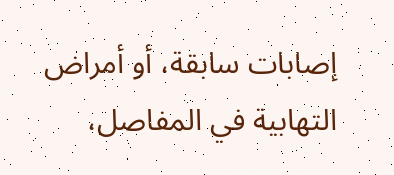إصابات سابقة، أو أمراض التهابية في المفاصل،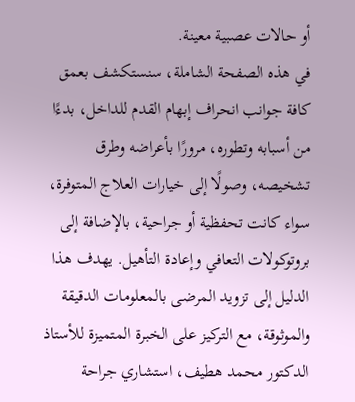أو حالات عصبية معينة.
في هذه الصفحة الشاملة، سنستكشف بعمق كافة جوانب انحراف إبهام القدم للداخل، بدءًا من أسبابه وتطوره، مرورًا بأعراضه وطرق تشخيصه، وصولًا إلى خيارات العلاج المتوفرة، سواء كانت تحفظية أو جراحية، بالإضافة إلى بروتوكولات التعافي وإعادة التأهيل. يهدف هذا الدليل إلى تزويد المرضى بالمعلومات الدقيقة والموثوقة، مع التركيز على الخبرة المتميزة للأستاذ الدكتور محمد هطيف، استشاري جراحة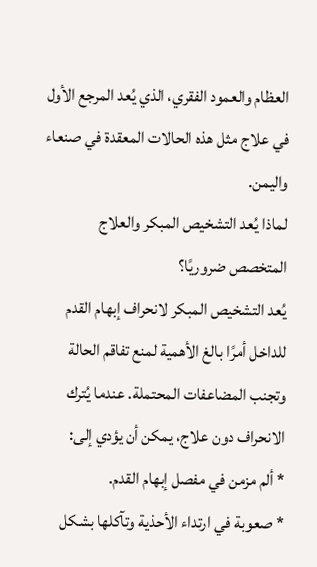العظام والعمود الفقري، الذي يُعد المرجع الأول في علاج مثل هذه الحالات المعقدة في صنعاء واليمن.
لماذا يُعد التشخيص المبكر والعلاج المتخصص ضروريًا؟
يُعد التشخيص المبكر لانحراف إبهام القدم للداخل أمرًا بالغ الأهمية لمنع تفاقم الحالة وتجنب المضاعفات المحتملة. عندما يُترك الانحراف دون علاج، يمكن أن يؤدي إلى:
* ألم مزمن في مفصل إبهام القدم.
* صعوبة في ارتداء الأحذية وتآكلها بشكل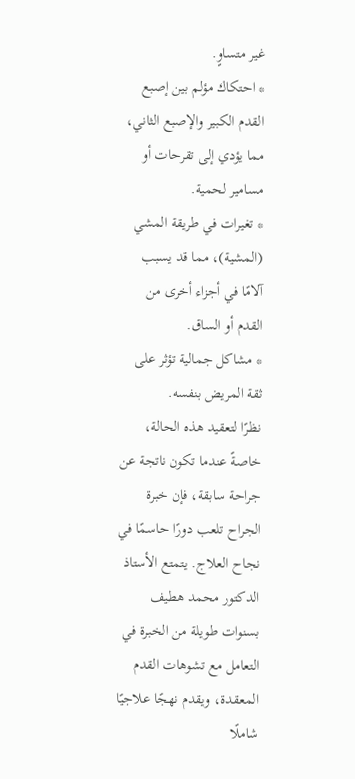غير متساوٍ.
* احتكاك مؤلم بين إصبع القدم الكبير والإصبع الثاني، مما يؤدي إلى تقرحات أو مسامير لحمية.
* تغيرات في طريقة المشي (المشية)، مما قد يسبب آلامًا في أجزاء أخرى من القدم أو الساق.
* مشاكل جمالية تؤثر على ثقة المريض بنفسه.
نظرًا لتعقيد هذه الحالة، خاصةً عندما تكون ناتجة عن جراحة سابقة، فإن خبرة الجراح تلعب دورًا حاسمًا في نجاح العلاج. يتمتع الأستاذ الدكتور محمد هطيف بسنوات طويلة من الخبرة في التعامل مع تشوهات القدم المعقدة، ويقدم نهجًا علاجيًا شاملًا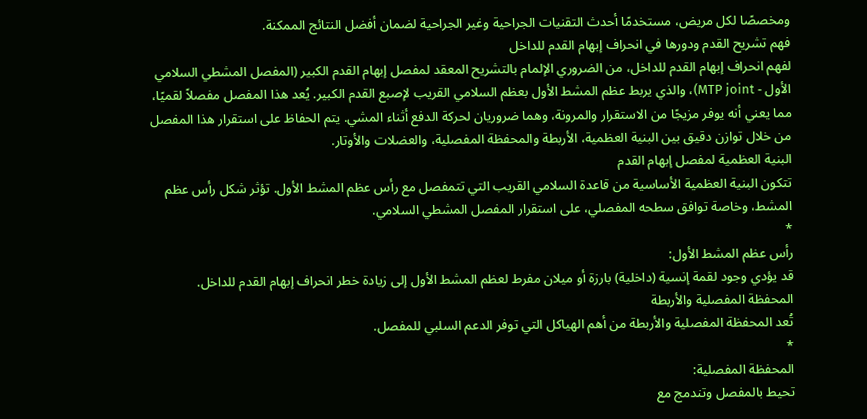ومخصصًا لكل مريض، مستخدمًا أحدث التقنيات الجراحية وغير الجراحية لضمان أفضل النتائج الممكنة.
فهم تشريح القدم ودورها في انحراف إبهام القدم للداخل
لفهم انحراف إبهام القدم للداخل، من الضروري الإلمام بالتشريح المعقد لمفصل إبهام القدم الكبير (المفصل المشطي السلامي الأول - MTP joint)، والذي يربط عظم المشط الأول بعظم السلامي القريب لإصبع القدم الكبير. يُعد هذا المفصل مفصلاً لقميًا، مما يعني أنه يوفر مزيجًا من الاستقرار والمرونة، وهما ضروريان لحركة الدفع أثناء المشي. يتم الحفاظ على استقرار هذا المفصل من خلال توازن دقيق بين البنية العظمية، الأربطة والمحفظة المفصلية، والعضلات والأوتار.
البنية العظمية لمفصل إبهام القدم
تتكون البنية العظمية الأساسية من قاعدة السلامي القريب التي تتمفصل مع رأس عظم المشط الأول. تؤثر شكل رأس عظم المشط، وخاصة توافق سطحه المفصلي، على استقرار المفصل المشطي السلامي.
*
رأس عظم المشط الأول:
قد يؤدي وجود لقمة إنسية (داخلية) بارزة أو ميلان مفرط لعظم المشط الأول إلى زيادة خطر انحراف إبهام القدم للداخل.
المحفظة المفصلية والأربطة
تُعد المحفظة المفصلية والأربطة من أهم الهياكل التي توفر الدعم السلبي للمفصل.
*
المحفظة المفصلية:
تحيط بالمفصل وتندمج مع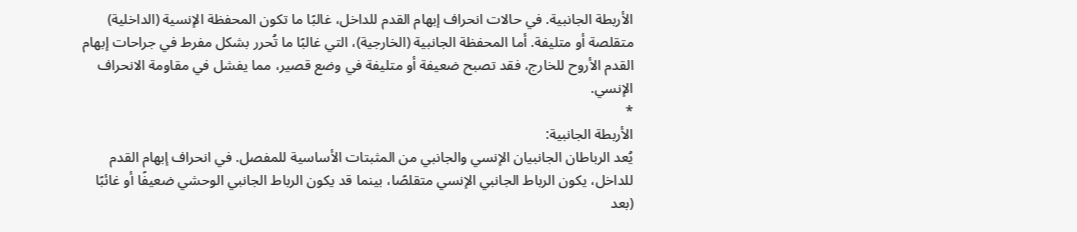الأربطة الجانبية. في حالات انحراف إبهام القدم للداخل، غالبًا ما تكون المحفظة الإنسية (الداخلية) متقلصة أو متليفة. أما المحفظة الجانبية (الخارجية)، التي غالبًا ما تُحرر بشكل مفرط في جراحات إبهام القدم الأروح للخارج، فقد تصبح ضعيفة أو متليفة في وضع قصير، مما يفشل في مقاومة الانحراف الإنسي.
*
الأربطة الجانبية:
يُعد الرباطان الجانبيان الإنسي والجانبي من المثبتات الأساسية للمفصل. في انحراف إبهام القدم للداخل، يكون الرباط الجانبي الإنسي متقلصًا، بينما قد يكون الرباط الجانبي الوحشي ضعيفًا أو غائبًا (بعد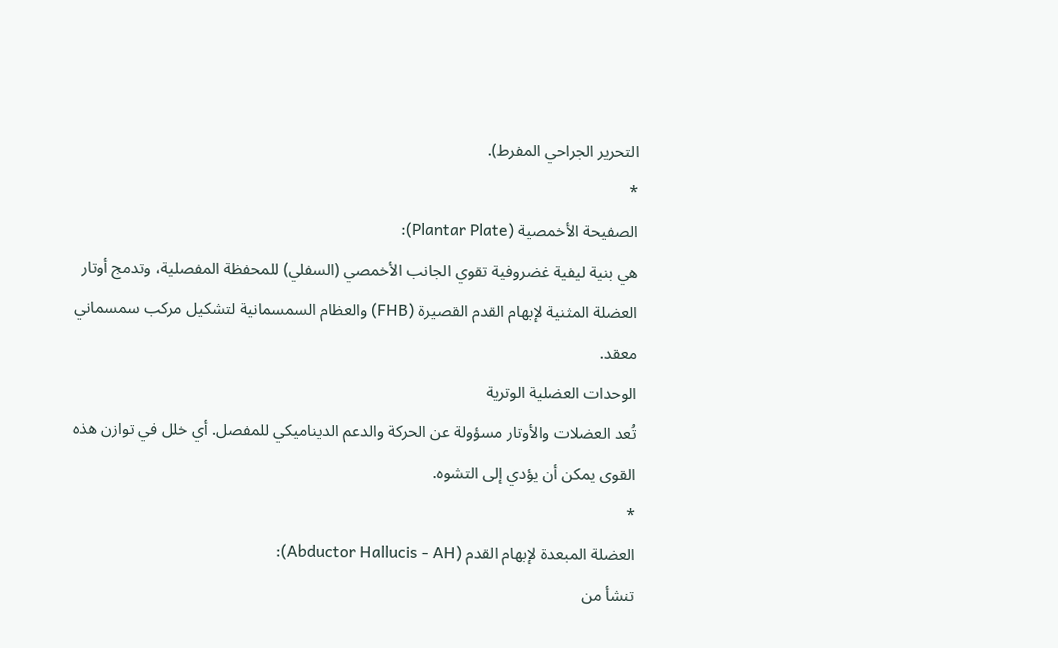التحرير الجراحي المفرط).
*
الصفيحة الأخمصية (Plantar Plate):
هي بنية ليفية غضروفية تقوي الجانب الأخمصي (السفلي) للمحفظة المفصلية، وتدمج أوتار العضلة المثنية لإبهام القدم القصيرة (FHB) والعظام السمسمانية لتشكيل مركب سمسماني معقد.
الوحدات العضلية الوترية
تُعد العضلات والأوتار مسؤولة عن الحركة والدعم الديناميكي للمفصل. أي خلل في توازن هذه القوى يمكن أن يؤدي إلى التشوه.
*
العضلة المبعدة لإبهام القدم (Abductor Hallucis - AH):
تنشأ من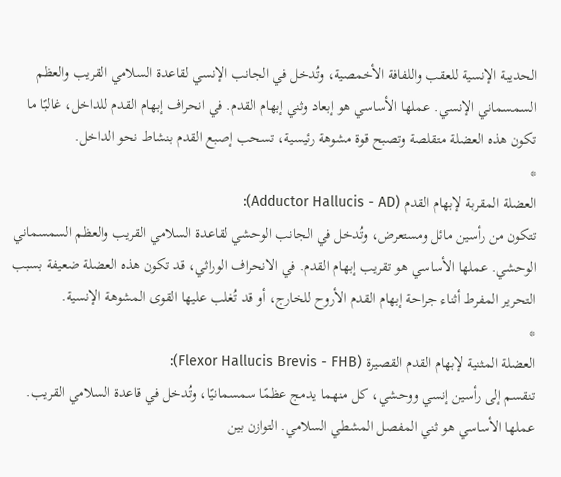الحديبة الإنسية للعقب واللفافة الأخمصية، وتُدخل في الجانب الإنسي لقاعدة السلامي القريب والعظم السمسماني الإنسي. عملها الأساسي هو إبعاد وثني إبهام القدم. في انحراف إبهام القدم للداخل، غالبًا ما تكون هذه العضلة متقلصة وتصبح قوة مشوهة رئيسية، تسحب إصبع القدم بنشاط نحو الداخل.
*
العضلة المقربة لإبهام القدم (Adductor Hallucis - AD):
تتكون من رأسين مائل ومستعرض، وتُدخل في الجانب الوحشي لقاعدة السلامي القريب والعظم السمسماني الوحشي. عملها الأساسي هو تقريب إبهام القدم. في الانحراف الوراثي، قد تكون هذه العضلة ضعيفة بسبب التحرير المفرط أثناء جراحة إبهام القدم الأروح للخارج، أو قد تُغلب عليها القوى المشوهة الإنسية.
*
العضلة المثنية لإبهام القدم القصيرة (Flexor Hallucis Brevis - FHB):
تنقسم إلى رأسين إنسي ووحشي، كل منهما يدمج عظمًا سمسمانيًا، وتُدخل في قاعدة السلامي القريب. عملها الأساسي هو ثني المفصل المشطي السلامي. التوازن بين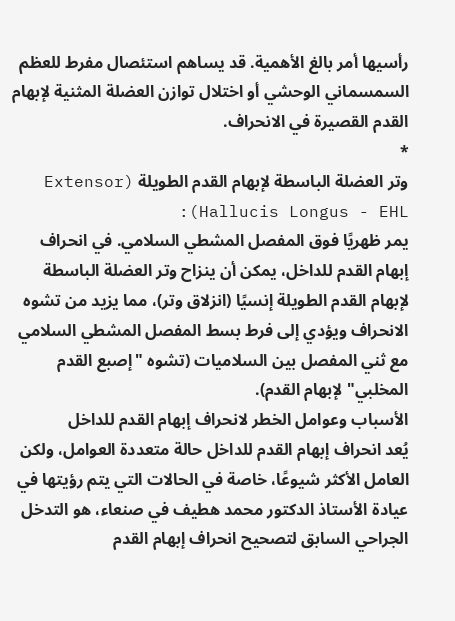رأسيها أمر بالغ الأهمية. قد يساهم استئصال مفرط للعظم السمسماني الوحشي أو اختلال توازن العضلة المثنية لإبهام القدم القصيرة في الانحراف.
*
وتر العضلة الباسطة لإبهام القدم الطويلة (Extensor Hallucis Longus - EHL):
يمر ظهريًا فوق المفصل المشطي السلامي. في انحراف إبهام القدم للداخل، يمكن أن ينزاح وتر العضلة الباسطة لإبهام القدم الطويلة إنسيًا (انزلاق وتر)، مما يزيد من تشوه الانحراف ويؤدي إلى فرط بسط المفصل المشطي السلامي مع ثني المفصل بين السلاميات (تشوه "إصبع القدم المخلبي" لإبهام القدم).
الأسباب وعوامل الخطر لانحراف إبهام القدم للداخل
يُعد انحراف إبهام القدم للداخل حالة متعددة العوامل، ولكن العامل الأكثر شيوعًا، خاصة في الحالات التي يتم رؤيتها في عيادة الأستاذ الدكتور محمد هطيف في صنعاء، هو التدخل الجراحي السابق لتصحيح انحراف إبهام القدم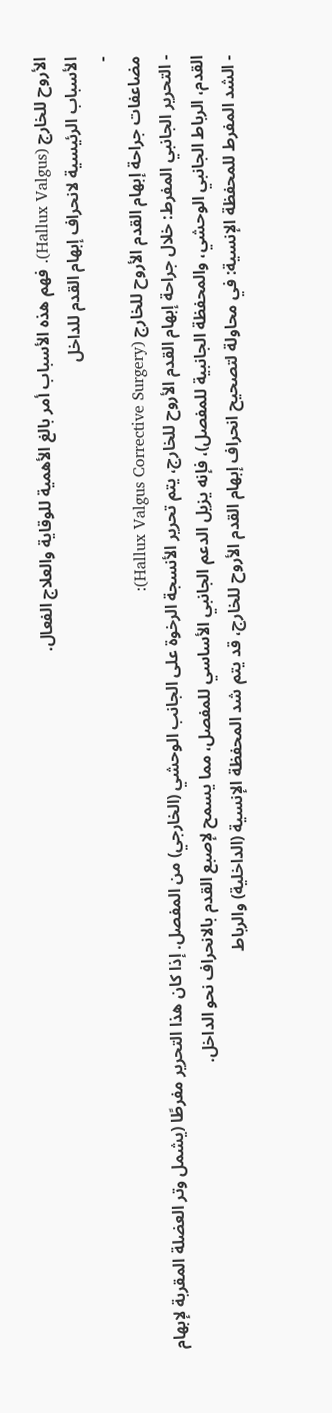الأروح للخارج (Hallux Valgus). فهم هذه الأسباب أمر بالغ الأهمية للوقاية والعلاج الفعال.
الأسباب الرئيسية لانحراف إبهام القدم للداخل
-
مضاعفات جراحة إبهام القدم الأروح للخارج (Hallux Valgus Corrective Surgery):
- التحرير الجانبي المفرط: خلال جراحة إبهام القدم الأروح للخارج، يتم تحرير الأنسجة الرخوة على الجانب الوحشي (الخارجي) من المفصل. إذا كان هذا التحرير مفرطًا (يشمل وتر العضلة المقربة لإبهام القدم، الرباط الجانبي الوحشي، والمحفظة الجانبية للمفصل)، فإنه يزيل الدعم الجانبي الأساسي للمفصل، مما يسمح لإصبع القدم بالانحراف نحو الداخل.
- الشد المفرط للمحفظة الإنسية: في محاولة لتصحيح انحراف إبهام القدم الأروح للخارج، قد يتم شد المحفظة الإنسية (الداخلية) والرباط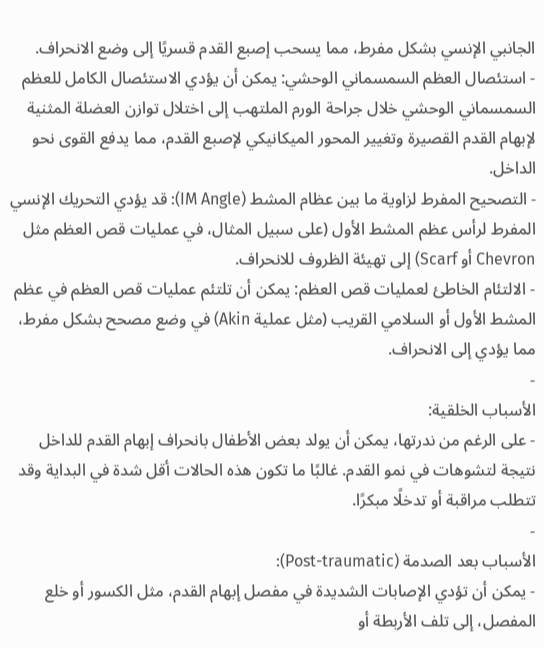الجانبي الإنسي بشكل مفرط، مما يسحب إصبع القدم قسريًا إلى وضع الانحراف.
- استئصال العظم السمسماني الوحشي: يمكن أن يؤدي الاستئصال الكامل للعظم السمسماني الوحشي خلال جراحة الورم الملتهب إلى اختلال توازن العضلة المثنية لإبهام القدم القصيرة وتغيير المحور الميكانيكي لإصبع القدم، مما يدفع القوى نحو الداخل.
- التصحيح المفرط لزاوية ما بين عظام المشط (IM Angle): قد يؤدي التحريك الإنسي المفرط لرأس عظم المشط الأول (على سبيل المثال، في عمليات قص العظم مثل Chevron أو Scarf) إلى تهيئة الظروف للانحراف.
- الالتئام الخاطئ لعمليات قص العظم: يمكن أن تلتئم عمليات قص العظم في عظم المشط الأول أو السلامي القريب (مثل عملية Akin) في وضع مصحح بشكل مفرط، مما يؤدي إلى الانحراف.
-
الأسباب الخلقية:
- على الرغم من ندرتها، يمكن أن يولد بعض الأطفال بانحراف إبهام القدم للداخل نتيجة لتشوهات في نمو القدم. غالبًا ما تكون هذه الحالات أقل شدة في البداية وقد تتطلب مراقبة أو تدخلًا مبكرًا.
-
الأسباب بعد الصدمة (Post-traumatic):
- يمكن أن تؤدي الإصابات الشديدة في مفصل إبهام القدم، مثل الكسور أو خلع المفصل، إلى تلف الأربطة أو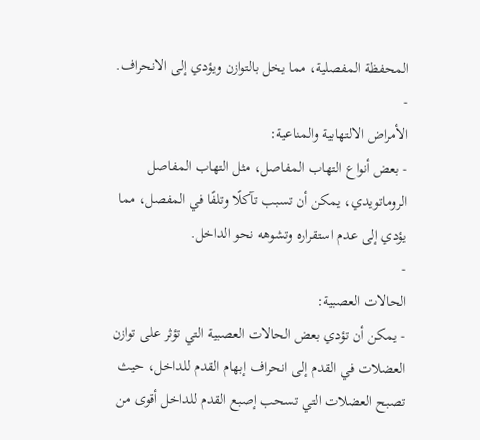المحفظة المفصلية، مما يخل بالتوازن ويؤدي إلى الانحراف.
-
الأمراض الالتهابية والمناعية:
- بعض أنواع التهاب المفاصل، مثل التهاب المفاصل الروماتويدي، يمكن أن تسبب تآكلًا وتلفًا في المفصل، مما يؤدي إلى عدم استقراره وتشوهه نحو الداخل.
-
الحالات العصبية:
- يمكن أن تؤدي بعض الحالات العصبية التي تؤثر على توازن العضلات في القدم إلى انحراف إبهام القدم للداخل، حيث تصبح العضلات التي تسحب إصبع القدم للداخل أقوى من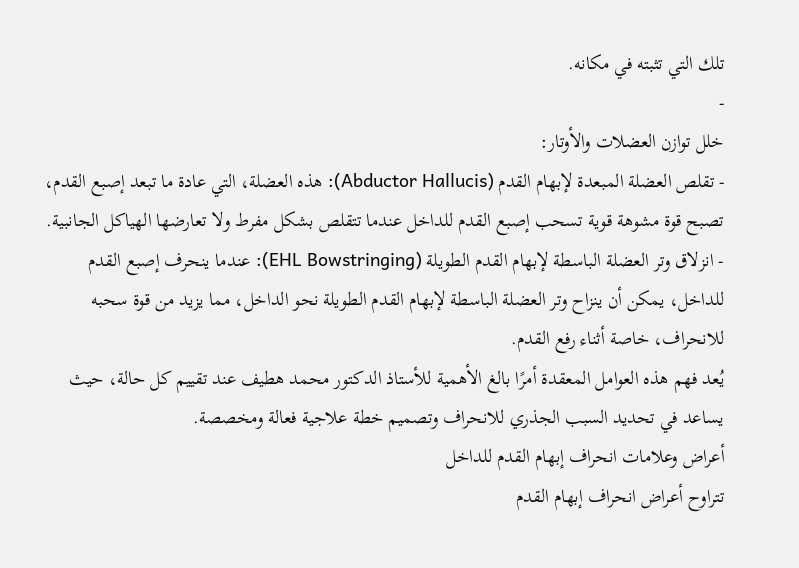تلك التي تثبته في مكانه.
-
خلل توازن العضلات والأوتار:
- تقلص العضلة المبعدة لإبهام القدم (Abductor Hallucis): هذه العضلة، التي عادة ما تبعد إصبع القدم، تصبح قوة مشوهة قوية تسحب إصبع القدم للداخل عندما تتقلص بشكل مفرط ولا تعارضها الهياكل الجانبية.
- انزلاق وتر العضلة الباسطة لإبهام القدم الطويلة (EHL Bowstringing): عندما ينحرف إصبع القدم للداخل، يمكن أن ينزاح وتر العضلة الباسطة لإبهام القدم الطويلة نحو الداخل، مما يزيد من قوة سحبه للانحراف، خاصة أثناء رفع القدم.
يُعد فهم هذه العوامل المعقدة أمرًا بالغ الأهمية للأستاذ الدكتور محمد هطيف عند تقييم كل حالة، حيث يساعد في تحديد السبب الجذري للانحراف وتصميم خطة علاجية فعالة ومخصصة.
أعراض وعلامات انحراف إبهام القدم للداخل
تتراوح أعراض انحراف إبهام القدم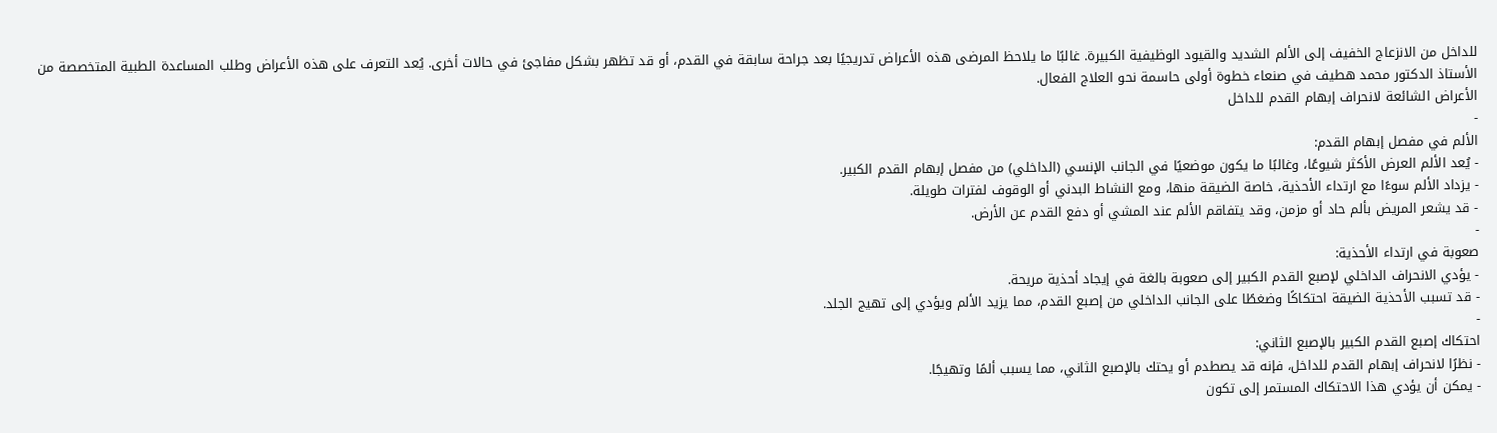للداخل من الانزعاج الخفيف إلى الألم الشديد والقيود الوظيفية الكبيرة. غالبًا ما يلاحظ المرضى هذه الأعراض تدريجيًا بعد جراحة سابقة في القدم، أو قد تظهر بشكل مفاجئ في حالات أخرى. يُعد التعرف على هذه الأعراض وطلب المساعدة الطبية المتخصصة من الأستاذ الدكتور محمد هطيف في صنعاء خطوة أولى حاسمة نحو العلاج الفعال.
الأعراض الشائعة لانحراف إبهام القدم للداخل
-
الألم في مفصل إبهام القدم:
- يُعد الألم العرض الأكثر شيوعًا، وغالبًا ما يكون موضعيًا في الجانب الإنسي (الداخلي) من مفصل إبهام القدم الكبير.
- يزداد الألم سوءًا مع ارتداء الأحذية، خاصة الضيقة منها، ومع النشاط البدني أو الوقوف لفترات طويلة.
- قد يشعر المريض بألم حاد أو مزمن، وقد يتفاقم الألم عند المشي أو دفع القدم عن الأرض.
-
صعوبة في ارتداء الأحذية:
- يؤدي الانحراف الداخلي لإصبع القدم الكبير إلى صعوبة بالغة في إيجاد أحذية مريحة.
- قد تسبب الأحذية الضيقة احتكاكًا وضغطًا على الجانب الداخلي من إصبع القدم، مما يزيد الألم ويؤدي إلى تهيج الجلد.
-
احتكاك إصبع القدم الكبير بالإصبع الثاني:
- نظرًا لانحراف إبهام القدم للداخل، فإنه قد يصطدم أو يحتك بالإصبع الثاني، مما يسبب ألمًا وتهيجًا.
- يمكن أن يؤدي هذا الاحتكاك المستمر إلى تكون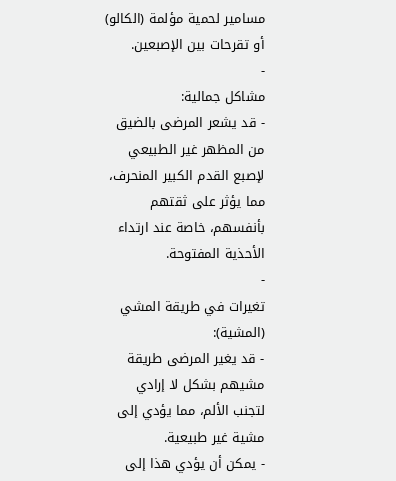مسامير لحمية مؤلمة (الكالو) أو تقرحات بين الإصبعين.
-
مشاكل جمالية:
- قد يشعر المرضى بالضيق من المظهر غير الطبيعي لإصبع القدم الكبير المنحرف، مما يؤثر على ثقتهم بأنفسهم، خاصة عند ارتداء الأحذية المفتوحة.
-
تغيرات في طريقة المشي (المشية):
- قد يغير المرضى طريقة مشيهم بشكل لا إرادي لتجنب الألم، مما يؤدي إلى مشية غير طبيعية.
- يمكن أن يؤدي هذا إلى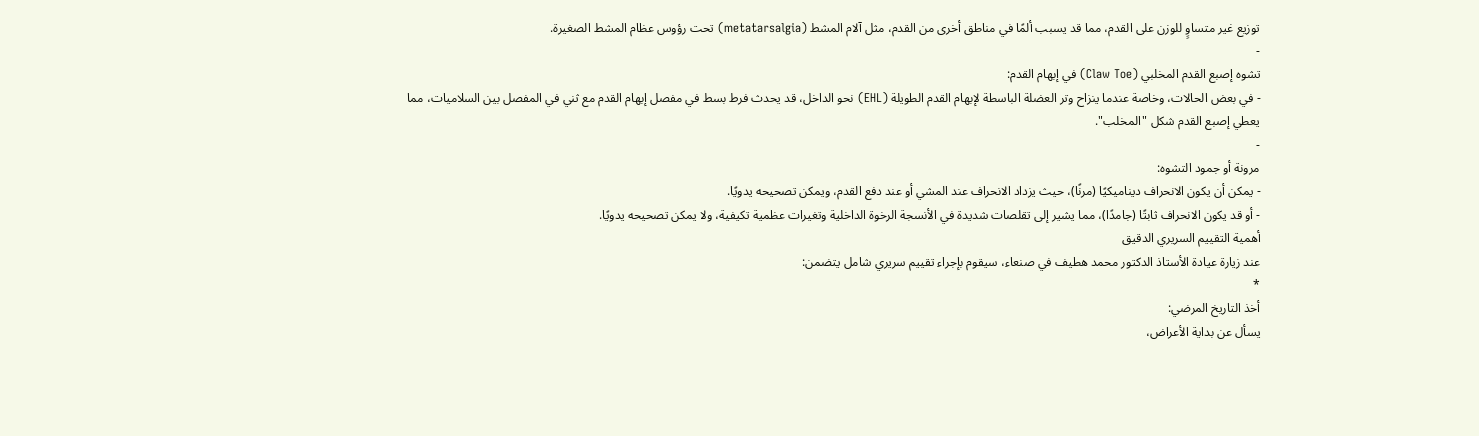توزيع غير متساوٍ للوزن على القدم، مما قد يسبب ألمًا في مناطق أخرى من القدم، مثل آلام المشط (metatarsalgia) تحت رؤوس عظام المشط الصغيرة.
-
تشوه إصبع القدم المخلبي (Claw Toe) في إبهام القدم:
- في بعض الحالات، وخاصة عندما ينزاح وتر العضلة الباسطة لإبهام القدم الطويلة (EHL) نحو الداخل، قد يحدث فرط بسط في مفصل إبهام القدم مع ثني في المفصل بين السلاميات، مما يعطي إصبع القدم شكل "المخلب".
-
مرونة أو جمود التشوه:
- يمكن أن يكون الانحراف ديناميكيًا (مرنًا)، حيث يزداد الانحراف عند المشي أو عند دفع القدم، ويمكن تصحيحه يدويًا.
- أو قد يكون الانحراف ثابتًا (جامدًا)، مما يشير إلى تقلصات شديدة في الأنسجة الرخوة الداخلية وتغيرات عظمية تكيفية، ولا يمكن تصحيحه يدويًا.
أهمية التقييم السريري الدقيق
عند زيارة عيادة الأستاذ الدكتور محمد هطيف في صنعاء، سيقوم بإجراء تقييم سريري شامل يتضمن:
*
أخذ التاريخ المرضي:
يسأل عن بداية الأعراض،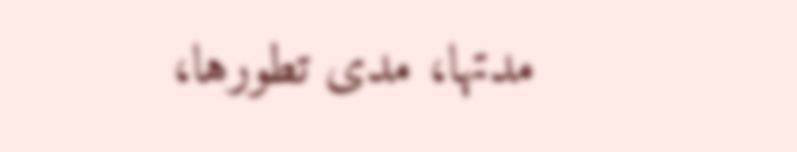مدتها، مدى تطورها،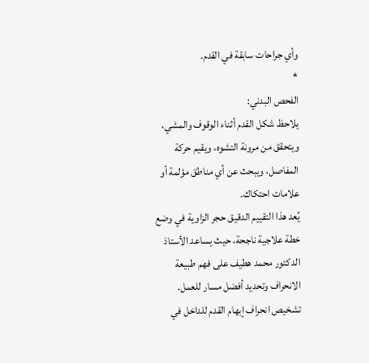وأي جراحات سابقة في القدم.
*
الفحص البدني:
يلاحظ شكل القدم أثناء الوقوف والمشي، ويتحقق من مرونة التشوه، ويقيم حركة المفاصل، ويبحث عن أي مناطق مؤلمة أو علامات احتكاك.
يُعد هذا التقييم الدقيق حجر الزاوية في وضع خطة علاجية ناجحة، حيث يساعد الأستاذ الدكتور محمد هطيف على فهم طبيعة الانحراف وتحديد أفضل مسار للعمل.
تشخيص انحراف إبهام القدم للداخل في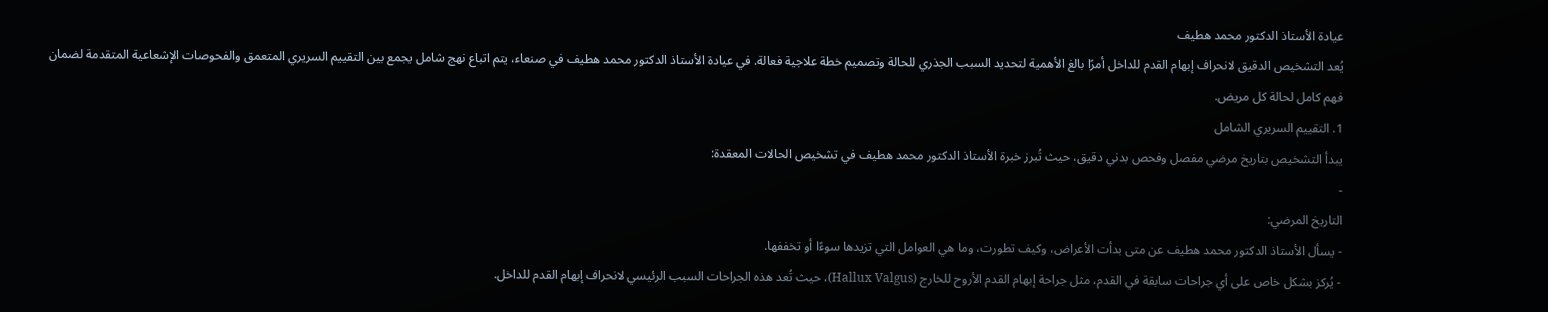عيادة الأستاذ الدكتور محمد هطيف
يُعد التشخيص الدقيق لانحراف إبهام القدم للداخل أمرًا بالغ الأهمية لتحديد السبب الجذري للحالة وتصميم خطة علاجية فعالة. في عيادة الأستاذ الدكتور محمد هطيف في صنعاء، يتم اتباع نهج شامل يجمع بين التقييم السريري المتعمق والفحوصات الإشعاعية المتقدمة لضمان فهم كامل لحالة كل مريض.
1. التقييم السريري الشامل
يبدأ التشخيص بتاريخ مرضي مفصل وفحص بدني دقيق، حيث تُبرز خبرة الأستاذ الدكتور محمد هطيف في تشخيص الحالات المعقدة:
-
التاريخ المرضي:
- يسأل الأستاذ الدكتور محمد هطيف عن متى بدأت الأعراض، وكيف تطورت، وما هي العوامل التي تزيدها سوءًا أو تخففها.
- يُركز بشكل خاص على أي جراحات سابقة في القدم، مثل جراحة إبهام القدم الأروح للخارج (Hallux Valgus)، حيث تُعد هذه الجراحات السبب الرئيسي لانحراف إبهام القدم للداخل.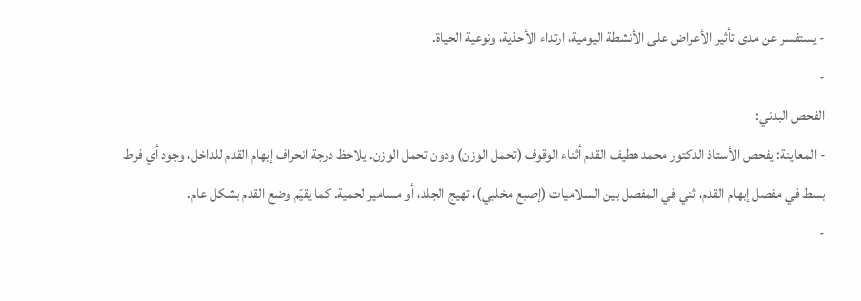- يستفسر عن مدى تأثير الأعراض على الأنشطة اليومية، ارتداء الأحذية، ونوعية الحياة.
-
الفحص البدني:
- المعاينة: يفحص الأستاذ الدكتور محمد هطيف القدم أثناء الوقوف (تحمل الوزن) ودون تحمل الوزن. يلاحظ درجة انحراف إبهام القدم للداخل، وجود أي فرط بسط في مفصل إبهام القدم، ثني في المفصل بين السلاميات (إصبع مخلبي)، تهيج الجلد، أو مسامير لحمية. كما يقيّم وضع القدم بشكل عام.
-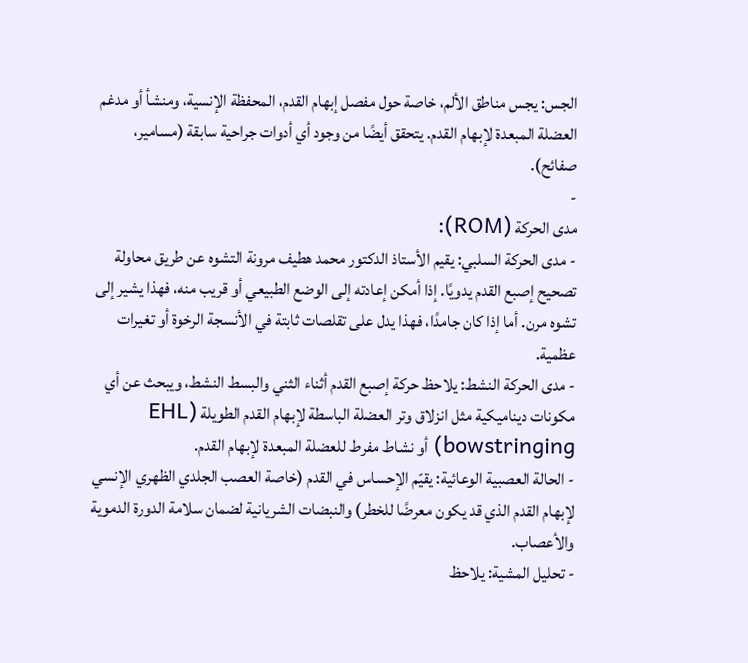الجس: يجس مناطق الألم، خاصة حول مفصل إبهام القدم، المحفظة الإنسية، ومنشأ أو مدغم العضلة المبعدة لإبهام القدم. يتحقق أيضًا من وجود أي أدوات جراحية سابقة (مسامير، صفائح).
-
مدى الحركة (ROM):
- مدى الحركة السلبي: يقيم الأستاذ الدكتور محمد هطيف مرونة التشوه عن طريق محاولة تصحيح إصبع القدم يدويًا. إذا أمكن إعادته إلى الوضع الطبيعي أو قريب منه، فهذا يشير إلى تشوه مرن. أما إذا كان جامدًا، فهذا يدل على تقلصات ثابتة في الأنسجة الرخوة أو تغيرات عظمية.
- مدى الحركة النشط: يلاحظ حركة إصبع القدم أثناء الثني والبسط النشط، ويبحث عن أي مكونات ديناميكية مثل انزلاق وتر العضلة الباسطة لإبهام القدم الطويلة (EHL bowstringing) أو نشاط مفرط للعضلة المبعدة لإبهام القدم.
- الحالة العصبية الوعائية: يقيّم الإحساس في القدم (خاصة العصب الجلدي الظهري الإنسي لإبهام القدم الذي قد يكون معرضًا للخطر) والنبضات الشريانية لضمان سلامة الدورة الدموية والأعصاب.
- تحليل المشية: يلاحظ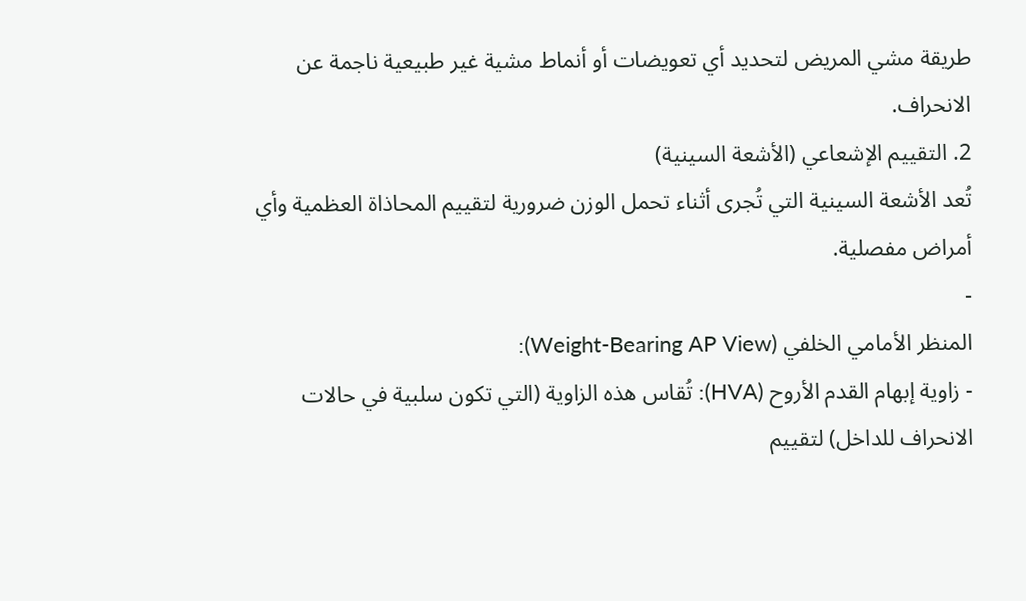طريقة مشي المريض لتحديد أي تعويضات أو أنماط مشية غير طبيعية ناجمة عن الانحراف.
2. التقييم الإشعاعي (الأشعة السينية)
تُعد الأشعة السينية التي تُجرى أثناء تحمل الوزن ضرورية لتقييم المحاذاة العظمية وأي أمراض مفصلية.
-
المنظر الأمامي الخلفي (Weight-Bearing AP View):
- زاوية إبهام القدم الأروح (HVA): تُقاس هذه الزاوية (التي تكون سلبية في حالات الانحراف للداخل) لتقييم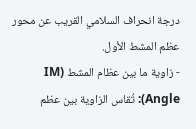درجة انحراف السلامي القريب عن محور عظم المشط الأول.
- زاوية ما بين عظام المشط (IM Angle): تُقاس الزاوية بين عظم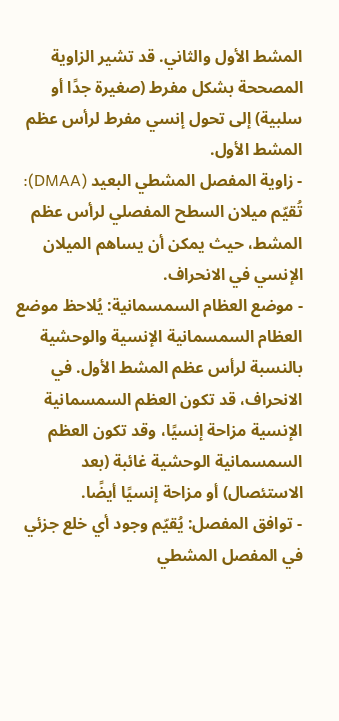المشط الأول والثاني. قد تشير الزاوية المصححة بشكل مفرط (صغيرة جدًا أو سلبية) إلى تحول إنسي مفرط لرأس عظم المشط الأول.
- زاوية المفصل المشطي البعيد (DMAA): تُقيّم ميلان السطح المفصلي لرأس عظم المشط، حيث يمكن أن يساهم الميلان الإنسي في الانحراف.
- موضع العظام السمسمانية: يُلاحظ موضع العظام السمسمانية الإنسية والوحشية بالنسبة لرأس عظم المشط الأول. في الانحراف، قد تكون العظم السمسمانية الإنسية مزاحة إنسيًا، وقد تكون العظم السمسمانية الوحشية غائبة (بعد الاستئصال) أو مزاحة إنسيًا أيضًا.
- توافق المفصل: يُقيّم وجود أي خلع جزئي في المفصل المشطي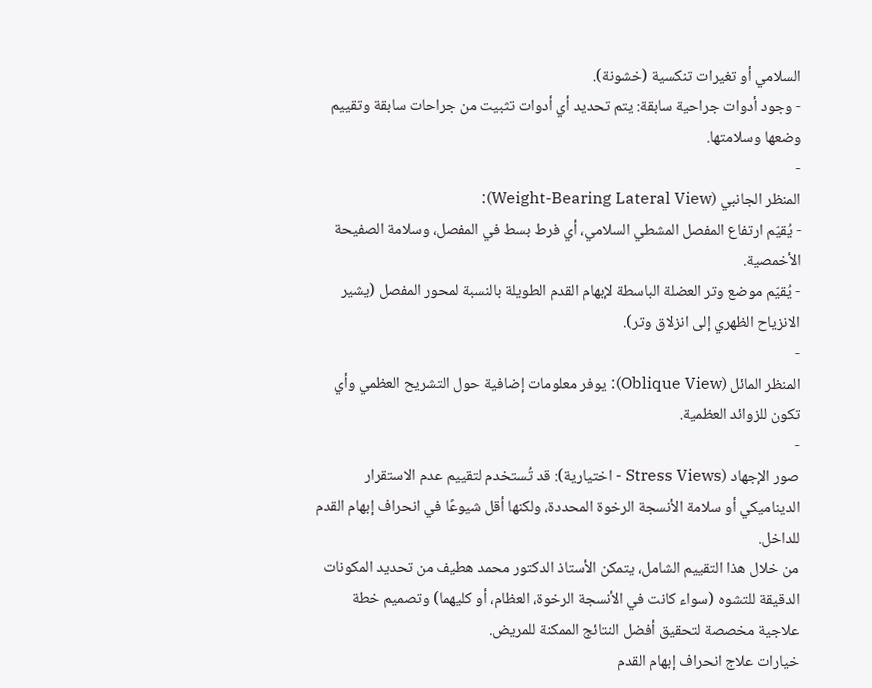السلامي أو تغيرات تنكسية (خشونة).
- وجود أدوات جراحية سابقة: يتم تحديد أي أدوات تثبيت من جراحات سابقة وتقييم وضعها وسلامتها.
-
المنظر الجانبي (Weight-Bearing Lateral View):
- يُقيّم ارتفاع المفصل المشطي السلامي، أي فرط بسط في المفصل، وسلامة الصفيحة الأخمصية.
- يُقيّم موضع وتر العضلة الباسطة لإبهام القدم الطويلة بالنسبة لمحور المفصل (يشير الانزياح الظهري إلى انزلاق وتر).
-
المنظر المائل (Oblique View): يوفر معلومات إضافية حول التشريح العظمي وأي تكون للزوائد العظمية.
-
صور الإجهاد (Stress Views - اختيارية): قد تُستخدم لتقييم عدم الاستقرار الديناميكي أو سلامة الأنسجة الرخوة المحددة، ولكنها أقل شيوعًا في انحراف إبهام القدم للداخل.
من خلال هذا التقييم الشامل، يتمكن الأستاذ الدكتور محمد هطيف من تحديد المكونات الدقيقة للتشوه (سواء كانت في الأنسجة الرخوة، العظام، أو كليهما) وتصميم خطة علاجية مخصصة لتحقيق أفضل النتائج الممكنة للمريض.
خيارات علاج انحراف إبهام القدم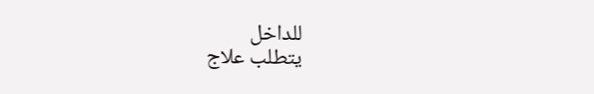للداخل
يتطلب علاج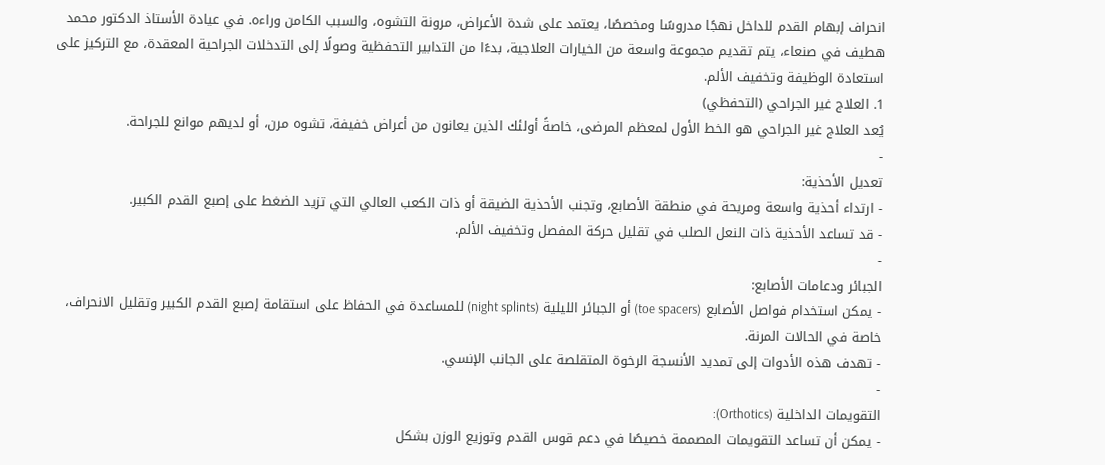انحراف إبهام القدم للداخل نهجًا مدروسًا ومخصصًا، يعتمد على شدة الأعراض، مرونة التشوه، والسبب الكامن وراءه. في عيادة الأستاذ الدكتور محمد هطيف في صنعاء، يتم تقديم مجموعة واسعة من الخيارات العلاجية، بدءًا من التدابير التحفظية وصولًا إلى التدخلات الجراحية المعقدة، مع التركيز على استعادة الوظيفة وتخفيف الألم.
1. العلاج غير الجراحي (التحفظي)
يُعد العلاج غير الجراحي هو الخط الأول لمعظم المرضى، خاصةً أولئك الذين يعانون من أعراض خفيفة، تشوه مرن، أو لديهم موانع للجراحة.
-
تعديل الأحذية:
- ارتداء أحذية واسعة ومريحة في منطقة الأصابع، وتجنب الأحذية الضيقة أو ذات الكعب العالي التي تزيد الضغط على إصبع القدم الكبير.
- قد تساعد الأحذية ذات النعل الصلب في تقليل حركة المفصل وتخفيف الألم.
-
الجبائر ودعامات الأصابع:
- يمكن استخدام فواصل الأصابع (toe spacers) أو الجبائر الليلية (night splints) للمساعدة في الحفاظ على استقامة إصبع القدم الكبير وتقليل الانحراف، خاصة في الحالات المرنة.
- تهدف هذه الأدوات إلى تمديد الأنسجة الرخوة المتقلصة على الجانب الإنسي.
-
التقويمات الداخلية (Orthotics):
- يمكن أن تساعد التقويمات المصممة خصيصًا في دعم قوس القدم وتوزيع الوزن بشكل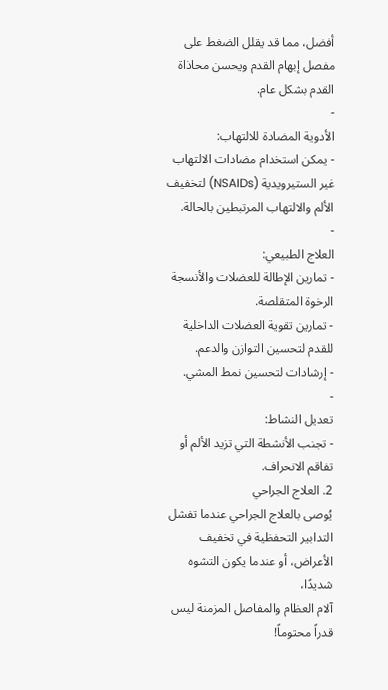أفضل، مما قد يقلل الضغط على مفصل إبهام القدم ويحسن محاذاة القدم بشكل عام.
-
الأدوية المضادة للالتهاب:
- يمكن استخدام مضادات الالتهاب غير الستيرويدية (NSAIDs) لتخفيف الألم والالتهاب المرتبطين بالحالة.
-
العلاج الطبيعي:
- تمارين الإطالة للعضلات والأنسجة الرخوة المتقلصة.
- تمارين تقوية العضلات الداخلية للقدم لتحسين التوازن والدعم.
- إرشادات لتحسين نمط المشي.
-
تعديل النشاط:
- تجنب الأنشطة التي تزيد الألم أو تفاقم الانحراف.
2. العلاج الجراحي
يُوصى بالعلاج الجراحي عندما تفشل التدابير التحفظية في تخفيف الأعراض، أو عندما يكون التشوه شديدًا،
آلام العظام والمفاصل المزمنة ليس قدراً محتوماً!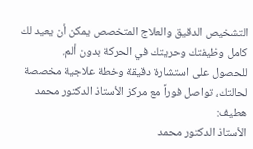التشخيص الدقيق والعلاج المتخصص يمكن أن يعيد لك كامل وظيفتك وحريتك في الحركة بدون ألم.
للحصول على استشارة دقيقة وخطة علاجية مخصصة لحالتك، تواصل فوراً مع مركز الأستاذ الدكتور محمد هطيف:
الأستاذ الدكتور محمد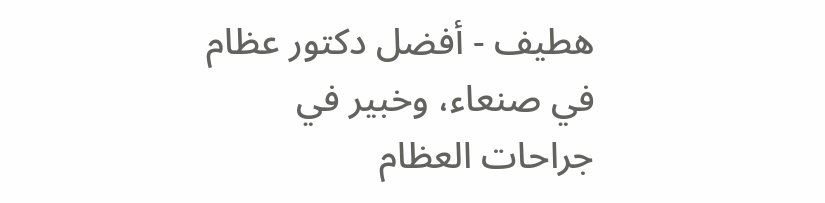هطيف - أفضل دكتور عظام في صنعاء، وخبير في جراحات العظام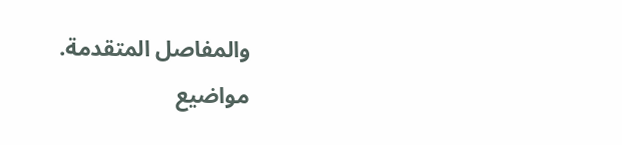والمفاصل المتقدمة.
مواضيع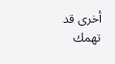أخرى قد تهمك